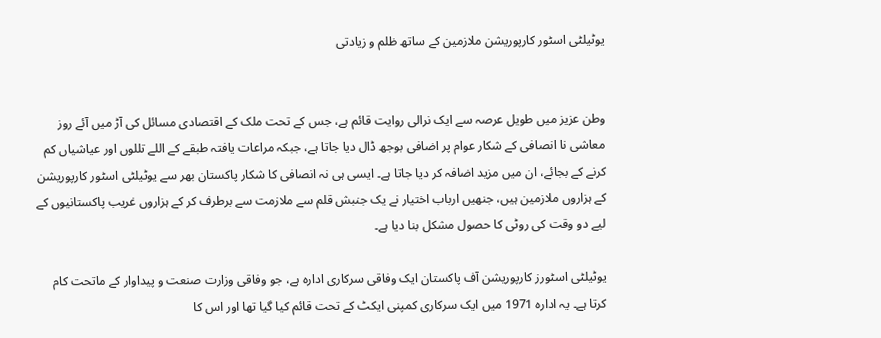یوٹیلٹی اسٹور کارپوریشن ملازمین کے ساتھ ظلم و زیادتی


وطن عزیز میں طویل عرصہ سے ایک نرالی روایت قائم ہے، جس کے تحت ملک کے اقتصادی مسائل کی آڑ میں آئے روز معاشی نا انصافی کے شکار عوام پر اضافی بوجھ ڈال دیا جاتا ہے، جبکہ مراعات یافتہ طبقے کے اللے تللوں اور عیاشیاں کم کرنے کے بجائے، ان میں مزید اضافہ کر دیا جاتا ہے۔ ایسی ہی نہ انصافی کا شکار پاکستان بھر سے یوٹیلٹی اسٹور کارپوریشن کے ہزاروں ملازمین ہیں، جنھیں ارباب اختیار نے یک جنبش قلم سے ملازمت سے برطرف کر کے ہزاروں غریب پاکستانیوں کے لیے دو وقت کی روٹی کا حصول مشکل بنا دیا ہے۔

یوٹیلٹی اسٹورز کارپوریشن آف پاکستان ایک وفاقی سرکاری ادارہ ہے، جو وفاقی وزارت صنعت و پیداوار کے ماتحت کام کرتا ہے۔ یہ ادارہ 1971 میں ایک سرکاری کمپنی ایکٹ کے تحت قائم کیا گیا تھا اور اس کا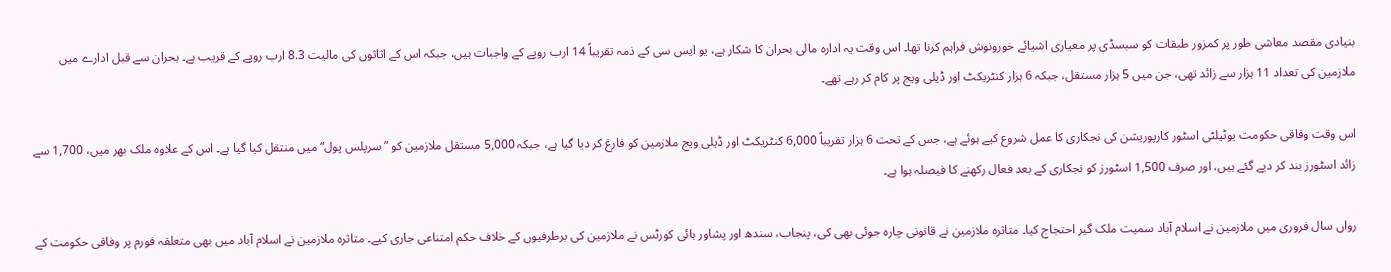بنیادی مقصد معاشی طور پر کمزور طبقات کو سبسڈی پر معیاری اشیائے خورونوش فراہم کرنا تھا۔ اس وقت یہ ادارہ مالی بحران کا شکار ہے، یو ایس سی کے ذمہ تقریباً 14 ارب روپے کے واجبات ہیں، جبکہ اس کے اثاثوں کی مالیت 8.3 ارب روپے کے قریب ہے۔ بحران سے قبل ادارے میں ملازمین کی تعداد 11 ہزار سے زائد تھی، جن میں 5 ہزار مستقل، جبکہ 6 ہزار کنٹریکٹ اور ڈیلی ویج پر کام کر رہے تھے۔

اس وقت وفاقی حکومت یوٹیلٹی اسٹور کارپوریشن کی نجکاری کا عمل شروع کیے ہوئے ہے، جس کے تحت 6 ہزار تقریباً 6,000 کنٹریکٹ اور ڈیلی ویج ملازمین کو فارغ کر دیا گیا ہے، جبکہ 5,000 مستقل ملازمین کو ”سرپلس پول“ میں منتقل کیا گیا ہے۔ اس کے علاوہ ملک بھر میں، 1,700 سے زائد اسٹورز بند کر دیے گئے ہیں، اور صرف 1,500 اسٹورز کو نجکاری کے بعد فعال رکھنے کا فیصلہ ہوا ہے۔

رواں سال فروری میں ملازمین نے اسلام آباد سمیت ملک گیر احتجاج کیا۔ متاثرہ ملازمین نے قانونی چارہ جوئی بھی کی، پنجاب، سندھ اور پشاور ہائی کورٹس نے ملازمین کی برطرفیوں کے خلاف حکم امتناعی جاری کیے۔ متاثرہ ملازمین نے اسلام آباد میں بھی متعلقہ فورم پر وفاقی حکومت کے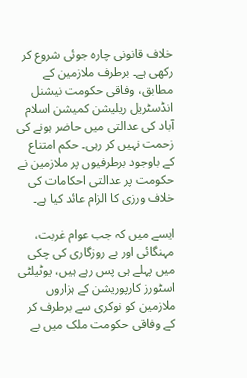خلاف قانونی چارہ جوئی شروع کر رکھی ہے۔ برطرف ملازمین کے مطابق، وفاقی حکومت نیشنل انڈسٹریل ریلیشن کمیشن اسلام آباد کی عدالتی میں حاضر ہونے کی زحمت نہیں کر رہی۔ حکم امتناع کے باوجود برطرفیوں پر ملازمین نے حکومت پر عدالتی احکامات کی خلاف ورزی کا الزام عائد کیا ہے۔

ایسے میں کہ جب عوام غربت، مہنگائی اور بے روزگاری کی چکی میں پہلے ہی پس رہے ہیں، یوٹیلٹی اسٹورز کارپوریشن کے ہزاروں ملازمین کو نوکری سے برطرف کر کے وفاقی حکومت ملک میں بے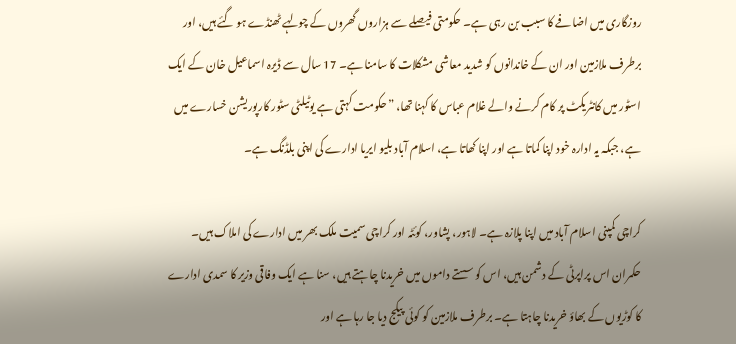روزگاری میں اضافے کا سبب بن رہی ہے۔ حکومتی فیصلے سے ہزاروں گھروں کے چولہے ٹھنڈے ہو گئے ہیں، اور برطرف ملازمین اور ان کے خاندانوں کو شدید معاشی مشکلات کا سامنا ہے۔ 17 سال سے ڈیرہ اسماعیل خان کے ایک اسٹور میں کانٹریکٹ پر کام کرنے والے غلام عباس کا کہنا تھا، ”حکومت کہتی ہے یوٹیلٹی سٹور کارپوریشن خسارے میں ہے، جبکہ یہ ادارہ خود اپنا کماتا ہے اور اپنا کھاتا ہے، اسلام آباد بلیو ایریا ادارے کی اپنی بلڈنگ ہے۔

کراچی کمپنی اسلام آباد میں اپنا پلازہ ہے۔ لاہور، پشاور، کوئٹہ اور کراچی سمیت ملک بھر میں ادارے کی املاک ہیں۔ حکمران اس پراپرٹی کے دشمن ہیں، اس کو سستے داموں میں خریدنا چاہتے ہیں، سنا ہے ایک وفاقی وزیر کا سمدی ادارے کا کوڑیوں کے بھاؤ خریدنا چاہتا ہے۔ برطرف ملازمین کو کوئی پیکج دیا جا رہا ہے اور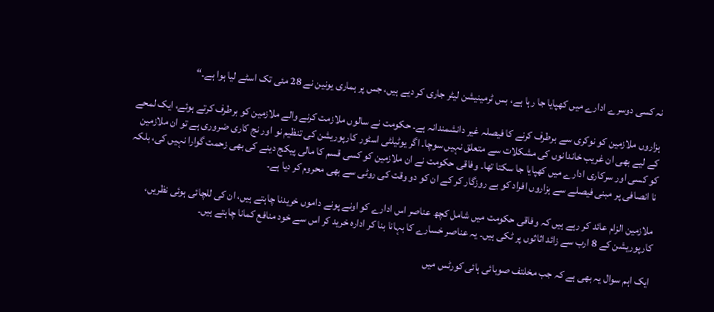نہ کسی دوسرے ادارے میں کھپایا جا رہا ہے، بس ٹرمینیشن لیٹر جاری کر دیے ہیں، جس پر ہماری یونین نے 28 مئی تک اسٹے لیا ہوا ہے۔“

ہزاروں ملازمین کو نوکری سے برطرف کرنے کا فیصلہ غیر دانشمندانہ ہے۔ حکومت نے سالوں ملازمت کرنے والے ملازمین کو برطرف کرتے ہوئے، ایک لمحے کے لیے بھی ان غریب خاندانوں کی مشکلات سے متعلق نہیں سوچا۔ اگر یوٹیلٹی اسٹور کارپوریشن کی تنظیم نو اور نج کاری ضروری ہے تو ان ملازمین کو کسی اور سرکاری ادارے میں کھپایا جا سکتا تھا۔ وفاقی حکومت نے ان ملازمین کو کسی قسم کا مالی پیکج دینے کی بھی زحمت گوارا نہیں کی، بلکہ نا انصافی پر مبنی فیصلے سے ہزاروں افراد کو بے روزگار کر کے ان کو دو وقت کی روٹی سے بھی محروم کر دیا ہے۔

ملازمین الزام عائد کر رہے ہیں کہ وفاقی حکومت میں شامل کچھ عناصر اس ادارے کو اونے پونے داموں خریدنا چاہتے ہیں، ان کی للچائی ہوئی نظریں، کارپوریشن کے 8 ارب سے زائد اثاثوں پر ٹکی ہیں۔ یہ عناصر خسارے کا بہانا بنا کر ادارہ خرید کر اس سے خود منافع کمانا چاہتے ہیں۔

ایک اہم سوال یہ بھی ہے کہ جب مخلتف صوبائی ہائی کورٹس میں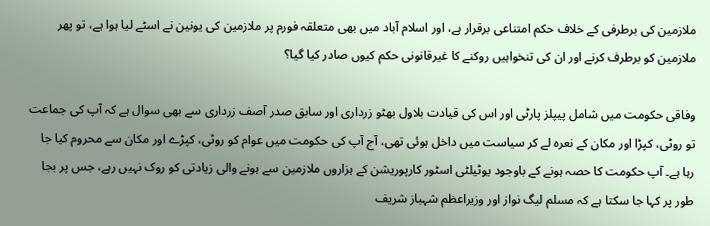ملازمین کی برطرفی کے خلاف حکم امتناعی برقرار ہے، اور اسلام آباد میں بھی متعلقہ فورم پر ملازمین کی یونین نے اسٹے لیا ہوا ہے، تو پھر ملازمین کو برطرف کرنے اور ان کی تنخواہیں روکنے کا غیرقانونی حکم کیوں صادر کیا گیا؟

وفاقی حکومت میں شامل پیپلز پارٹی اور اس کی قیادت بلاول بھٹو زرداری اور سابق صدر آصف زرداری سے بھی سوال ہے کہ آپ کی جماعت تو روٹی، کپڑا اور مکان کے نعرہ لے کر سیاست میں داخل ہوئی تھی، آج آپ کی حکومت میں عوام کو روٹی، کپڑے اور مکان سے محروم کیا جا رہا ہے۔ آپ حکومت کا حصہ ہونے کے باوجود یوٹیلٹی اسٹور کارپوریشن کے ہزاروں ملازمین سے ہونے والی زیادتی کو روک نہیں رہے، جس پر بجا طور پر کہا جا سکتا ہے کہ مسلم لیگ نواز اور وزیراعظم شہباز شریف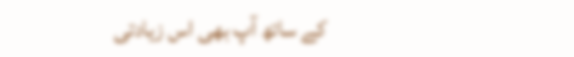کے ساتھ آپ بھی اس زیادتی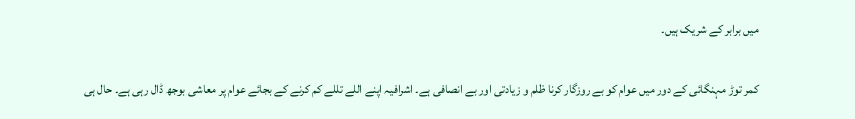میں برابر کے شریک ہیں۔

کمر توڑ مہنگائی کے دور میں عوام کو بے روزگار کرنا ظلم و زیادتی اور بے انصافی ہے۔ اشرافیہ اپنے اللے تللے کم کرنے کے بجائے عوام پر معاشی بوجھ ڈال رہی ہے۔ حال ہی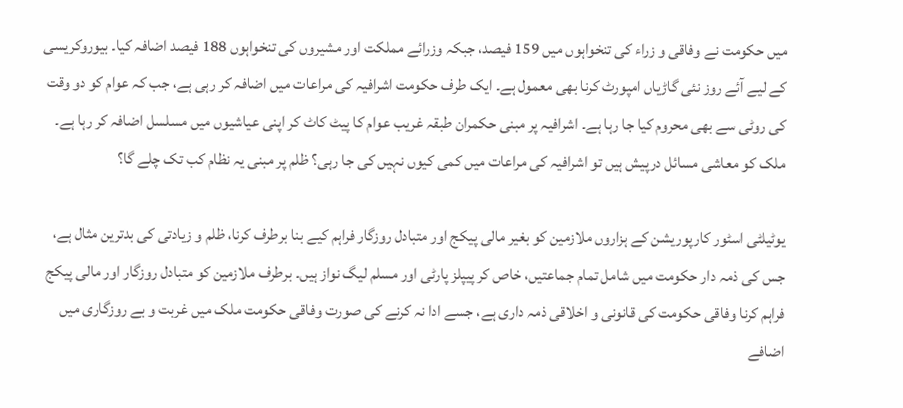میں حکومت نے وفاقی و زراء کی تنخواہوں میں 159 فیصد، جبکہ وزرائے مملکت اور مشیروں کی تنخواہوں 188 فیصد اضافہ کیا۔ بیوروکریسی کے لیے آئے روز نئی گاڑیاں امپورٹ کرنا بھی معمول ہے۔ ایک طرف حکومت اشرافیہ کی مراعات میں اضافہ کر رہی ہے، جب کہ عوام کو دو وقت کی روٹی سے بھی محروم کیا جا رہا ہے۔ اشرافیہ پر مبنی حکمران طبقہ غریب عوام کا پیٹ کاٹ کر اپنی عیاشیوں میں مسلسل اضافہ کر رہا ہے۔ ملک کو معاشی مسائل درپیش ہیں تو اشرافیہ کی مراعات میں کمی کیوں نہیں کی جا رہی؟ ظلم پر مبنی یہ نظام کب تک چلے گا؟

یوٹیلٹی اسٹور کارپوریشن کے ہزاروں ملازمین کو بغیر مالی پیکج اور متبادل روزگار فراہم کیے بنا برطرف کرنا، ظلم و زیادتی کی بدترین مثال ہے، جس کی ذمہ دار حکومت میں شامل تمام جماعتیں، خاص کر پیپلز پارٹی اور مسلم لیگ نواز ہیں۔ برطرف ملازمین کو متبادل روزگار اور مالی پیکج فراہم کرنا وفاقی حکومت کی قانونی و اخلاقی ذمہ داری ہے، جسے ادا نہ کرنے کی صورت وفاقی حکومت ملک میں غربت و بے روزگاری میں اضافے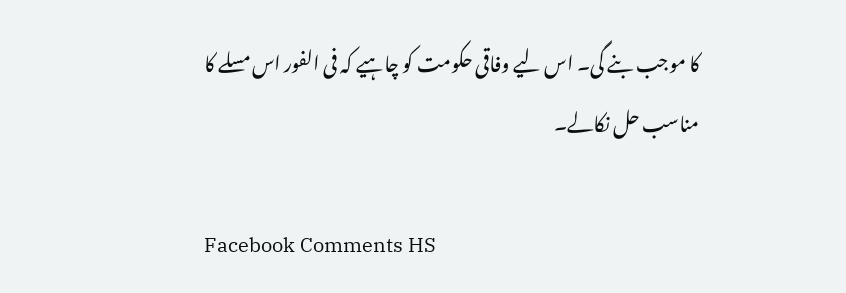کا موجب بنے گی۔ اس لیے وفاقی حکومت کو چاہیے کہ فی الفور اس مسلے کا مناسب حل نکالے۔

Facebook Comments HS